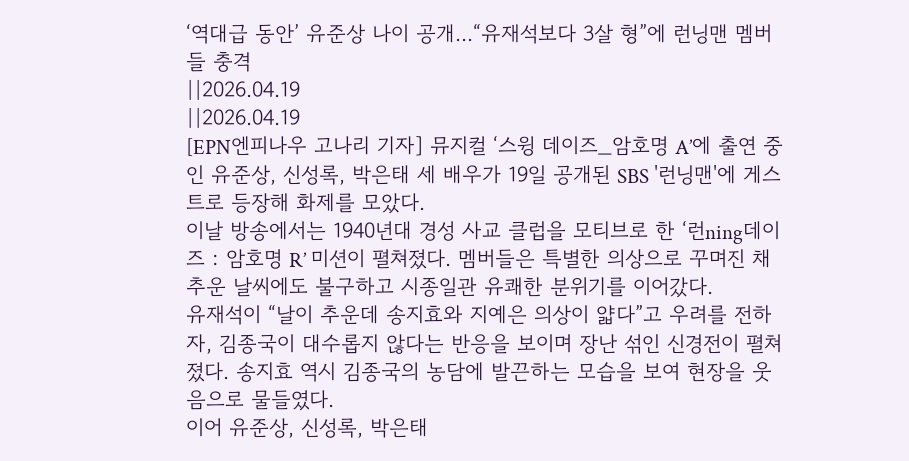‘역대급 동안’ 유준상 나이 공개...“유재석보다 3살 형”에 런닝맨 멤버들 충격
||2026.04.19
||2026.04.19
[EPN엔피나우 고나리 기자] 뮤지컬 ‘스윙 데이즈_암호명 A’에 출연 중인 유준상, 신성록, 박은태 세 배우가 19일 공개된 SBS '런닝맨'에 게스트로 등장해 화제를 모았다.
이날 방송에서는 1940년대 경성 사교 클럽을 모티브로 한 ‘런ning데이즈 : 암호명 R’ 미션이 펼쳐졌다. 멤버들은 특별한 의상으로 꾸며진 채 추운 날씨에도 불구하고 시종일관 유쾌한 분위기를 이어갔다.
유재석이 “날이 추운데 송지효와 지예은 의상이 얇다”고 우려를 전하자, 김종국이 대수롭지 않다는 반응을 보이며 장난 섞인 신경전이 펼쳐졌다. 송지효 역시 김종국의 농담에 발끈하는 모습을 보여 현장을 웃음으로 물들였다.
이어 유준상, 신성록, 박은태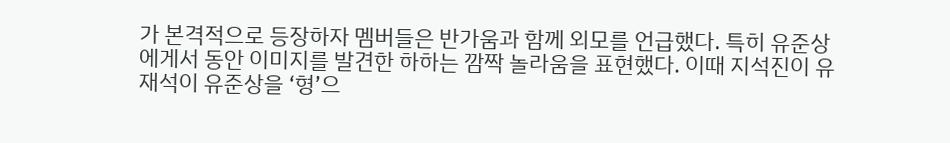가 본격적으로 등장하자 멤버들은 반가움과 함께 외모를 언급했다. 특히 유준상에게서 동안 이미지를 발견한 하하는 깜짝 놀라움을 표현했다. 이때 지석진이 유재석이 유준상을 ‘형’으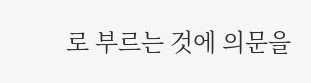로 부르는 것에 의문을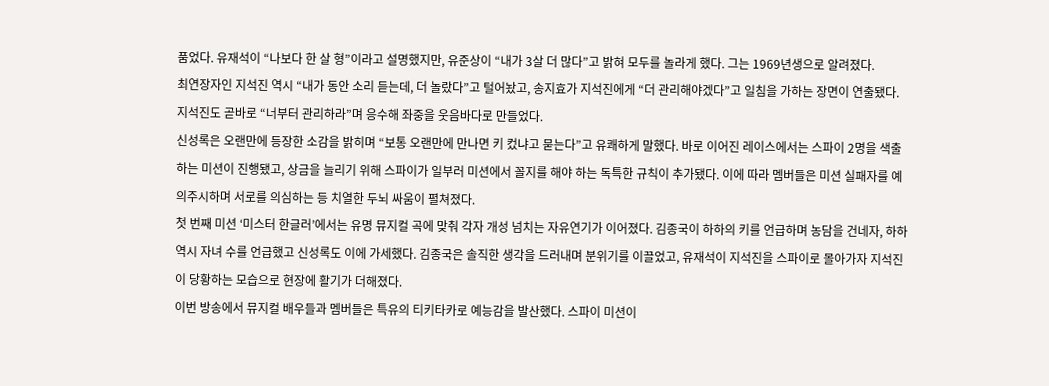품었다. 유재석이 “나보다 한 살 형”이라고 설명했지만, 유준상이 “내가 3살 더 많다”고 밝혀 모두를 놀라게 했다. 그는 1969년생으로 알려졌다.
최연장자인 지석진 역시 “내가 동안 소리 듣는데, 더 놀랐다”고 털어놨고, 송지효가 지석진에게 “더 관리해야겠다”고 일침을 가하는 장면이 연출됐다. 지석진도 곧바로 “너부터 관리하라”며 응수해 좌중을 웃음바다로 만들었다.
신성록은 오랜만에 등장한 소감을 밝히며 “보통 오랜만에 만나면 키 컸냐고 묻는다”고 유쾌하게 말했다. 바로 이어진 레이스에서는 스파이 2명을 색출하는 미션이 진행됐고, 상금을 늘리기 위해 스파이가 일부러 미션에서 꼴지를 해야 하는 독특한 규칙이 추가됐다. 이에 따라 멤버들은 미션 실패자를 예의주시하며 서로를 의심하는 등 치열한 두뇌 싸움이 펼쳐졌다.
첫 번째 미션 ‘미스터 한글러’에서는 유명 뮤지컬 곡에 맞춰 각자 개성 넘치는 자유연기가 이어졌다. 김종국이 하하의 키를 언급하며 농담을 건네자, 하하 역시 자녀 수를 언급했고 신성록도 이에 가세했다. 김종국은 솔직한 생각을 드러내며 분위기를 이끌었고, 유재석이 지석진을 스파이로 몰아가자 지석진이 당황하는 모습으로 현장에 활기가 더해졌다.
이번 방송에서 뮤지컬 배우들과 멤버들은 특유의 티키타카로 예능감을 발산했다. 스파이 미션이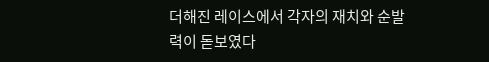더해진 레이스에서 각자의 재치와 순발력이 돋보였다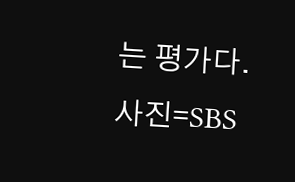는 평가다.
사진=SBS